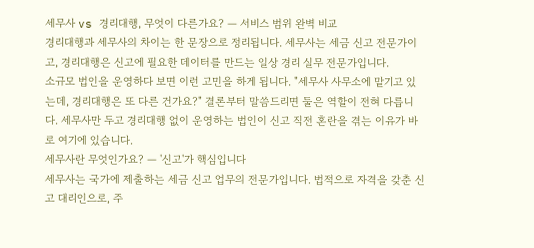세무사 vs 경리대행, 무엇이 다른가요? — 서비스 범위 완벽 비교
경리대행과 세무사의 차이는 한 문장으로 정리됩니다. 세무사는 세금 신고 전문가이고, 경리대행은 신고에 필요한 데이터를 만드는 일상 경리 실무 전문가입니다.
소규모 법인을 운영하다 보면 이런 고민을 하게 됩니다. "세무사 사무소에 맡기고 있는데, 경리대행은 또 다른 건가요?" 결론부터 말씀드리면 둘은 역할이 전혀 다릅니다. 세무사만 두고 경리대행 없이 운영하는 법인이 신고 직전 혼란을 겪는 이유가 바로 여기에 있습니다.
세무사란 무엇인가요? — '신고'가 핵심입니다
세무사는 국가에 제출하는 세금 신고 업무의 전문가입니다. 법적으로 자격을 갖춘 신고 대리인으로, 주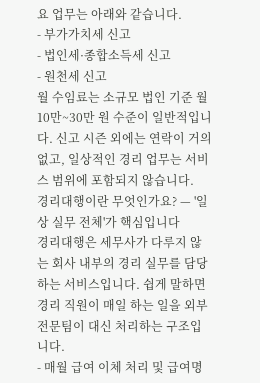요 업무는 아래와 같습니다.
- 부가가치세 신고
- 법인세·종합소득세 신고
- 원천세 신고
월 수임료는 소규모 법인 기준 월 10만~30만 원 수준이 일반적입니다. 신고 시즌 외에는 연락이 거의 없고, 일상적인 경리 업무는 서비스 범위에 포함되지 않습니다.
경리대행이란 무엇인가요? — '일상 실무 전체'가 핵심입니다
경리대행은 세무사가 다루지 않는 회사 내부의 경리 실무를 담당하는 서비스입니다. 쉽게 말하면 경리 직원이 매일 하는 일을 외부 전문팀이 대신 처리하는 구조입니다.
- 매월 급여 이체 처리 및 급여명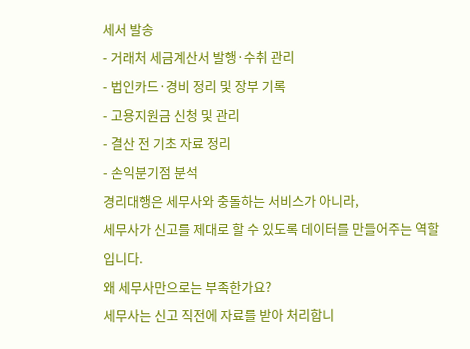세서 발송
- 거래처 세금계산서 발행·수취 관리
- 법인카드·경비 정리 및 장부 기록
- 고용지원금 신청 및 관리
- 결산 전 기초 자료 정리
- 손익분기점 분석
경리대행은 세무사와 충돌하는 서비스가 아니라,
세무사가 신고를 제대로 할 수 있도록 데이터를 만들어주는 역할입니다.
왜 세무사만으로는 부족한가요?
세무사는 신고 직전에 자료를 받아 처리합니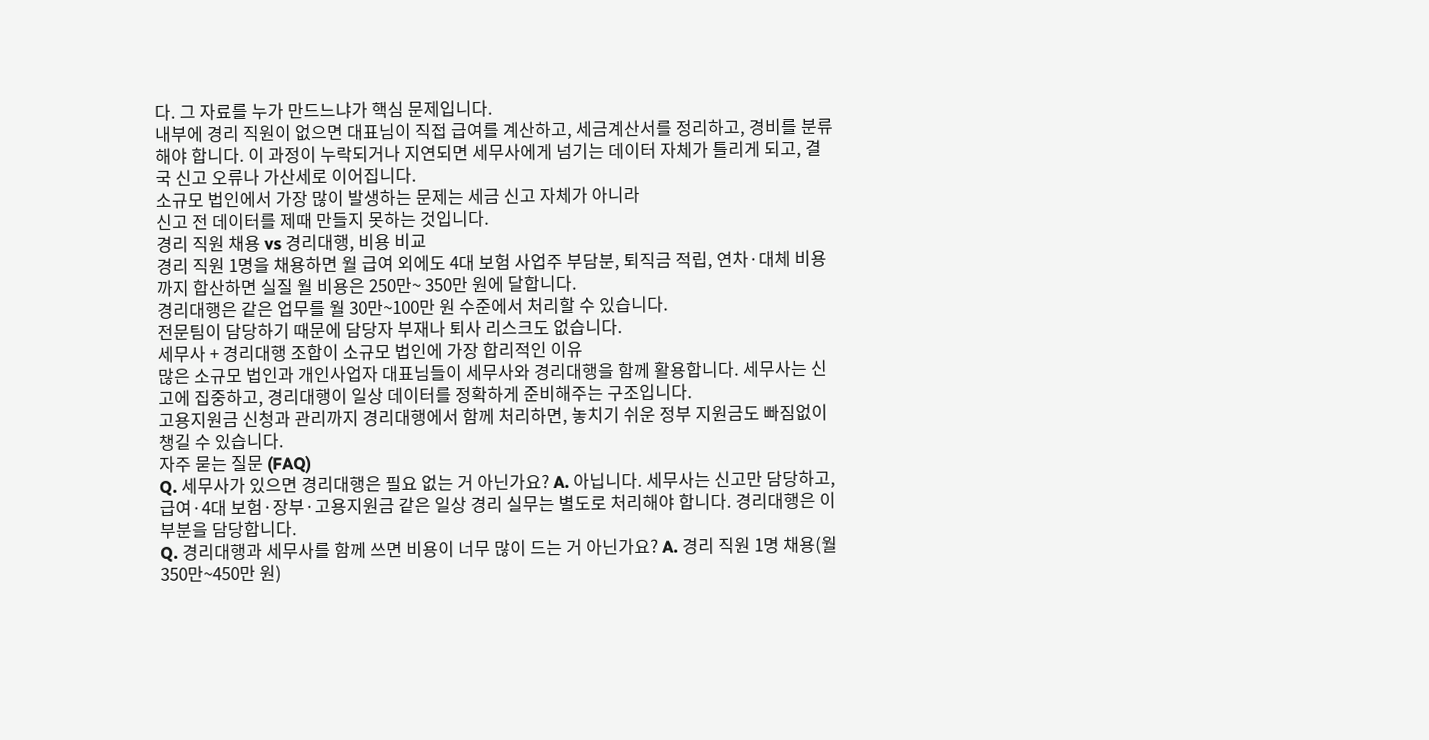다. 그 자료를 누가 만드느냐가 핵심 문제입니다.
내부에 경리 직원이 없으면 대표님이 직접 급여를 계산하고, 세금계산서를 정리하고, 경비를 분류해야 합니다. 이 과정이 누락되거나 지연되면 세무사에게 넘기는 데이터 자체가 틀리게 되고, 결국 신고 오류나 가산세로 이어집니다.
소규모 법인에서 가장 많이 발생하는 문제는 세금 신고 자체가 아니라
신고 전 데이터를 제때 만들지 못하는 것입니다.
경리 직원 채용 vs 경리대행, 비용 비교
경리 직원 1명을 채용하면 월 급여 외에도 4대 보험 사업주 부담분, 퇴직금 적립, 연차·대체 비용까지 합산하면 실질 월 비용은 250만~ 350만 원에 달합니다.
경리대행은 같은 업무를 월 30만~100만 원 수준에서 처리할 수 있습니다.
전문팀이 담당하기 때문에 담당자 부재나 퇴사 리스크도 없습니다.
세무사 + 경리대행 조합이 소규모 법인에 가장 합리적인 이유
많은 소규모 법인과 개인사업자 대표님들이 세무사와 경리대행을 함께 활용합니다. 세무사는 신고에 집중하고, 경리대행이 일상 데이터를 정확하게 준비해주는 구조입니다.
고용지원금 신청과 관리까지 경리대행에서 함께 처리하면, 놓치기 쉬운 정부 지원금도 빠짐없이 챙길 수 있습니다.
자주 묻는 질문 (FAQ)
Q. 세무사가 있으면 경리대행은 필요 없는 거 아닌가요? A. 아닙니다. 세무사는 신고만 담당하고, 급여·4대 보험·장부·고용지원금 같은 일상 경리 실무는 별도로 처리해야 합니다. 경리대행은 이 부분을 담당합니다.
Q. 경리대행과 세무사를 함께 쓰면 비용이 너무 많이 드는 거 아닌가요? A. 경리 직원 1명 채용(월 350만~450만 원)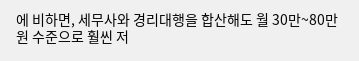에 비하면, 세무사와 경리대행을 합산해도 월 30만~80만 원 수준으로 훨씬 저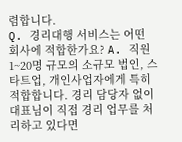렴합니다.
Q. 경리대행 서비스는 어떤 회사에 적합한가요? A. 직원 1~20명 규모의 소규모 법인, 스타트업, 개인사업자에게 특히 적합합니다. 경리 담당자 없이 대표님이 직접 경리 업무를 처리하고 있다면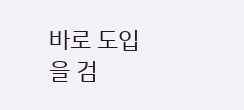바로 도입을 검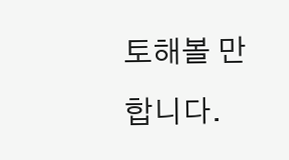토해볼 만합니다.